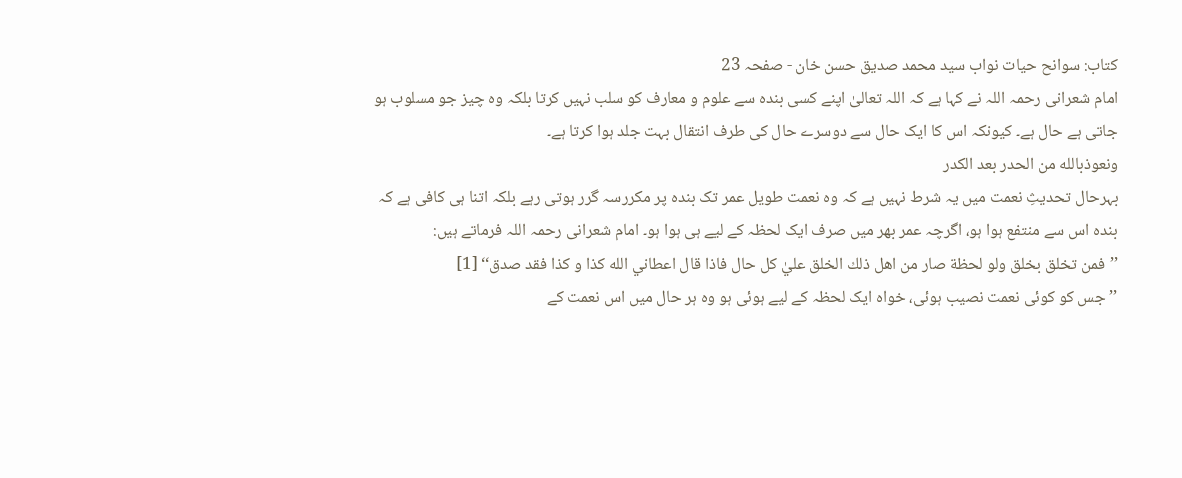کتاب: سوانح حیات نواب سید محمد صدیق حسن خان - صفحہ 23
امام شعرانی رحمہ اللہ نے کہا ہے کہ اللہ تعالیٰ اپنے کسی بندہ سے علوم و معارف کو سلب نہیں کرتا بلکہ وہ چیز جو مسلوب ہو جاتی ہے حال ہے۔ کیونکہ اس کا ایک حال سے دوسرے حال کی طرف انتقال بہت جلد ہوا کرتا ہے۔
ونعوذبالله من الحدر بعد الكدر
بہرحال تحدیثِ نعمت میں یہ شرط نہیں ہے کہ وہ نعمت طویل عمر تک بندہ پر مکررسہ گرر ہوتی رہے بلکہ اتنا ہی کافی ہے کہ بندہ اس سے منتفع ہوا ہو، اگرچہ عمر بھر میں صرف ایک لحظہ کے لیے ہی ہوا ہو۔ امام شعرانی رحمہ اللہ فرماتے ہیں:
’’فمن تخلق بخلق ولو لحظة صار من اهل ذلك الخلق عليٰ كل حال فاذا قال اعطاني الله كذا و كذا فقد صدق‘‘ [1]
’’جس کو کوئی نعمت نصیب ہوئی، خواہ ایک لحظہ کے لیے ہوئی ہو وہ ہر حال میں اس نعمت کے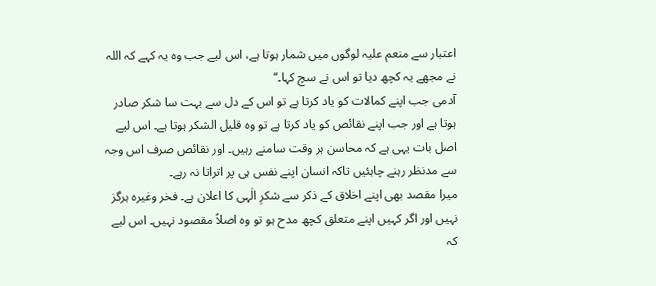اعتبار سے منعم علیہ لوگوں میں شمار ہوتا ہے، اس لیے جب وہ یہ کہے کہ اللہ نے مجھے یہ کچھ دیا تو اس نے سچ کہا۔‘‘
آدمی جب اپنے کمالات کو یاد کرتا ہے تو اس کے دل سے بہت سا شکر صادر ہوتا ہے اور جب اپنے نقائص کو یاد کرتا ہے تو وہ قلیل الشکر ہوتا ہے۔ اس لیے اصل بات یہی ہے کہ محاسن ہر وقت سامنے رہیں۔ اور نقائص صرف اس وجہ سے مدنظر رہنے چاہئیں تاکہ انسان اپنے نفس ہی پر اتراتا نہ رہے۔
میرا مقصد بھی اپنے اخلاق کے ذکر سے شکرِ الٰہی کا اعلان ہے۔ فخر وغیرہ ہرگز نہیں اور اگر کہیں اپنے متعلق کچھ مدح ہو تو وہ اصلاً مقصود نہیں۔ اس لیے کہ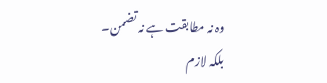وہ نہ مطابقت ہے نہ تضمن۔ بلکہ لازم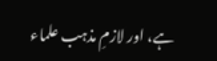ہے، اور لازمِ مذہب علماء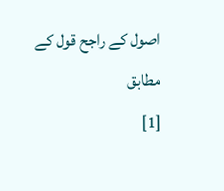اصول کے راجح قول کے مطابق
[1]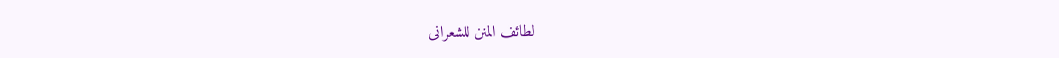لطائف المنن للشعرانی